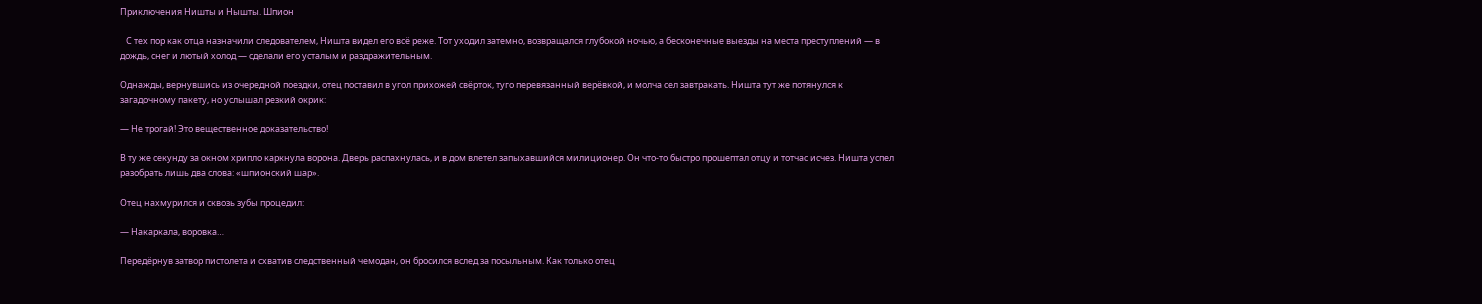Приключения Ништы и Нышты. Шпион

   С тех пор как отца назначили следователем, Ништа видел его всё реже. Тот уходил затемно, возвращался глубокой ночью, а бесконечные выезды на места преступлений — в дождь, снег и лютый холод — сделали его усталым и раздражительным.

Однажды, вернувшись из очередной поездки, отец поставил в угол прихожей свёрток, туго перевязанный верёвкой, и молча сел завтракать. Ништа тут же потянулся к загадочному пакету, но услышал резкий окрик:

— Не трогай! Это вещественное доказательство!

В ту же секунду за окном хрипло каркнула ворона. Дверь распахнулась, и в дом влетел запыхавшийся милиционер. Он что-то быстро прошептал отцу и тотчас исчез. Ништа успел разобрать лишь два слова: «шпионский шар».

Отец нахмурился и сквозь зубы процедил:

— Накаркала, воровка…

Передёрнув затвор пистолета и схватив следственный чемодан, он бросился вслед за посыльным. Как только отец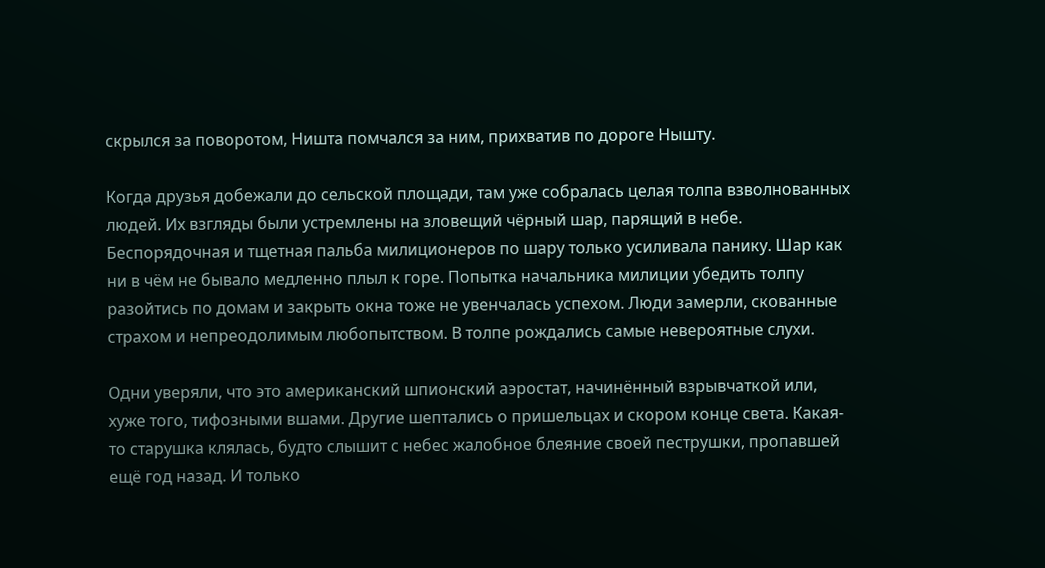скрылся за поворотом, Ништа помчался за ним, прихватив по дороге Нышту.

Когда друзья добежали до сельской площади, там уже собралась целая толпа взволнованных людей. Их взгляды были устремлены на зловещий чёрный шар, парящий в небе. Беспорядочная и тщетная пальба милиционеров по шару только усиливала панику. Шар как ни в чём не бывало медленно плыл к горе. Попытка начальника милиции убедить толпу разойтись по домам и закрыть окна тоже не увенчалась успехом. Люди замерли, скованные страхом и непреодолимым любопытством. В толпе рождались самые невероятные слухи.

Одни уверяли, что это американский шпионский аэростат, начинённый взрывчаткой или, хуже того, тифозными вшами. Другие шептались о пришельцах и скором конце света. Какая-то старушка клялась, будто слышит с небес жалобное блеяние своей пеструшки, пропавшей ещё год назад. И только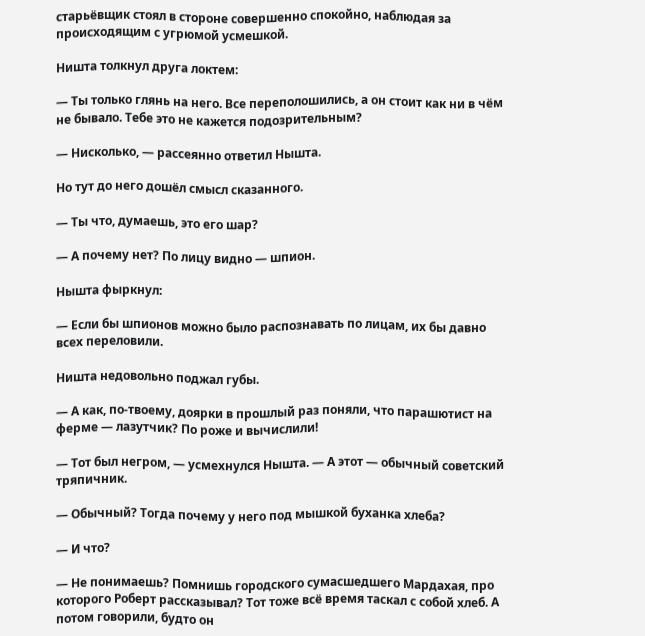старьёвщик стоял в стороне совершенно спокойно, наблюдая за происходящим с угрюмой усмешкой.

Ништа толкнул друга локтем:

— Ты только глянь на него. Все переполошились, а он стоит как ни в чём не бывало. Тебе это не кажется подозрительным?

— Нисколько, — рассеянно ответил Нышта.

Но тут до него дошёл смысл сказанного.

— Ты что, думаешь, это его шар?

— А почему нет? По лицу видно — шпион.

Нышта фыркнул:

— Если бы шпионов можно было распознавать по лицам, их бы давно всех переловили.

Ништа недовольно поджал губы.

— А как, по-твоему, доярки в прошлый раз поняли, что парашютист на ферме — лазутчик? По роже и вычислили!

— Тот был негром, — усмехнулся Нышта. — А этот — обычный советский тряпичник.

— Обычный? Тогда почему у него под мышкой буханка хлеба?

— И что?

— Не понимаешь? Помнишь городского сумасшедшего Мардахая, про которого Роберт рассказывал? Тот тоже всё время таскал с собой хлеб. А потом говорили, будто он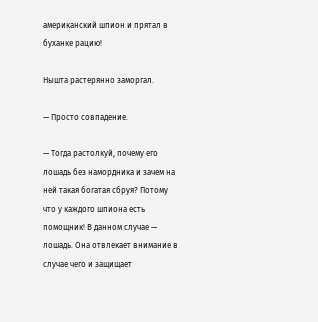американский шпион и прятал в буханке рацию!

Нышта растерянно заморгал.

— Просто совпадение.

— Тогда растолкуй, почему его лошадь без намордника и зачем на ней такая богатая сбруя? Потому что у каждого шпиона есть помощник! В данном случае — лошадь. Она отвлекает внимание в случае чего и защищает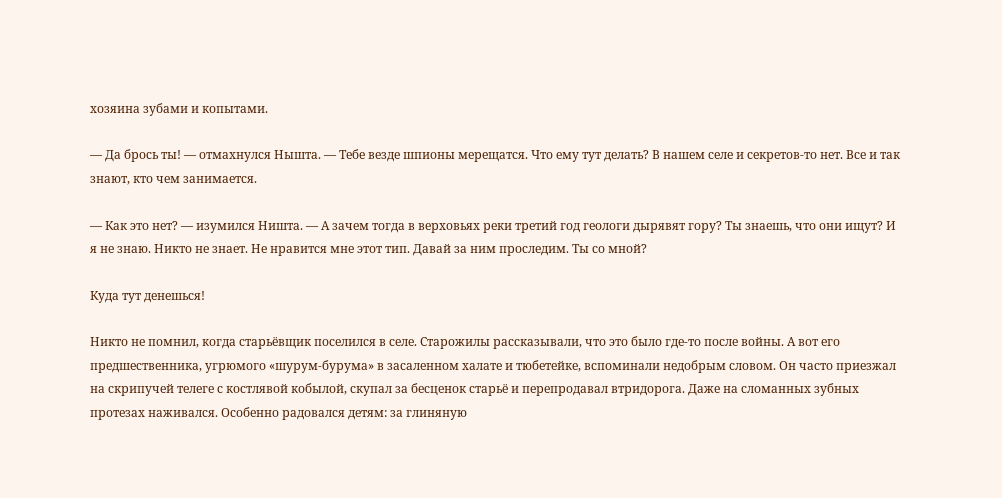хозяина зубами и копытами.

— Да брось ты! — отмахнулся Нышта. — Тебе везде шпионы мерещатся. Что ему тут делать? В нашем селе и секретов-то нет. Все и так знают, кто чем занимается.

— Как это нет? — изумился Ништа. — А зачем тогда в верховьях реки третий год геологи дырявят гору? Ты знаешь, что они ищут? И я не знаю. Никто не знает. Не нравится мне этот тип. Давай за ним проследим. Ты со мной?

Куда тут денешься!

Никто не помнил, когда старьёвщик поселился в селе. Старожилы рассказывали, что это было где-то после войны. А вот его предшественника, угрюмого «шурум-бурума» в засаленном халате и тюбетейке, вспоминали недобрым словом. Он часто приезжал на скрипучей телеге с костлявой кобылой, скупал за бесценок старьё и перепродавал втридорога. Даже на сломанных зубных протезах наживался. Особенно радовался детям: за глиняную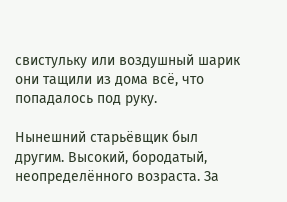свистульку или воздушный шарик они тащили из дома всё, что попадалось под руку.

Нынешний старьёвщик был другим. Высокий, бородатый, неопределённого возраста. За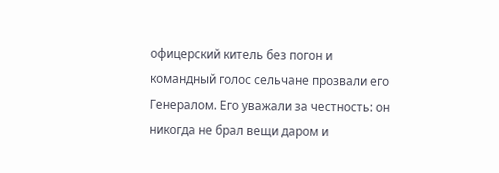офицерский китель без погон и командный голос сельчане прозвали его Генералом. Его уважали за честность: он никогда не брал вещи даром и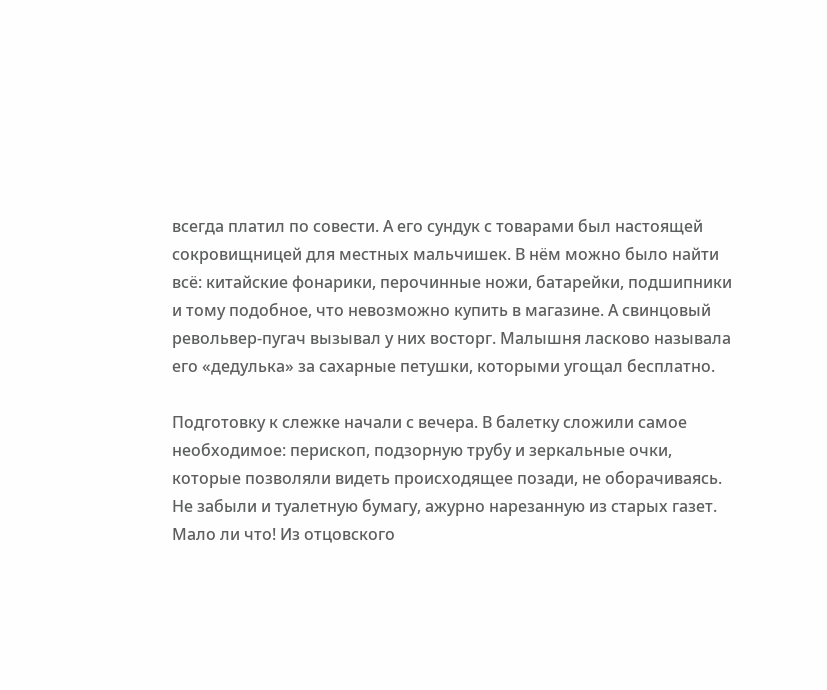всегда платил по совести. А его сундук с товарами был настоящей сокровищницей для местных мальчишек. В нём можно было найти всё: китайские фонарики, перочинные ножи, батарейки, подшипники и тому подобное, что невозможно купить в магазине. А свинцовый револьвер-пугач вызывал у них восторг. Малышня ласково называла его «дедулька» за сахарные петушки, которыми угощал бесплатно.

Подготовку к слежке начали с вечера. В балетку сложили самое необходимое: перископ, подзорную трубу и зеркальные очки, которые позволяли видеть происходящее позади, не оборачиваясь. Не забыли и туалетную бумагу, ажурно нарезанную из старых газет. Мало ли что! Из отцовского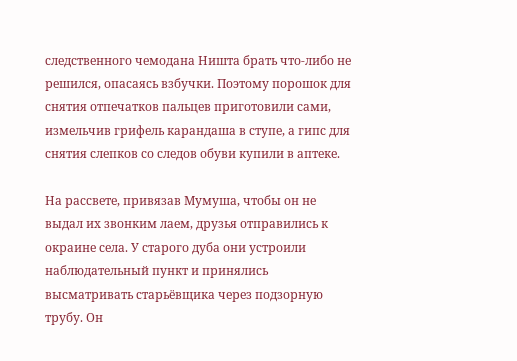следственного чемодана Ништа брать что-либо не решился, опасаясь взбучки. Поэтому порошок для снятия отпечатков пальцев приготовили сами, измельчив грифель карандаша в ступе, а гипс для снятия слепков со следов обуви купили в аптеке.

На рассвете, привязав Мумуша, чтобы он не выдал их звонким лаем, друзья отправились к окраине села. У старого дуба они устроили наблюдательный пункт и принялись высматривать старьёвщика через подзорную трубу. Он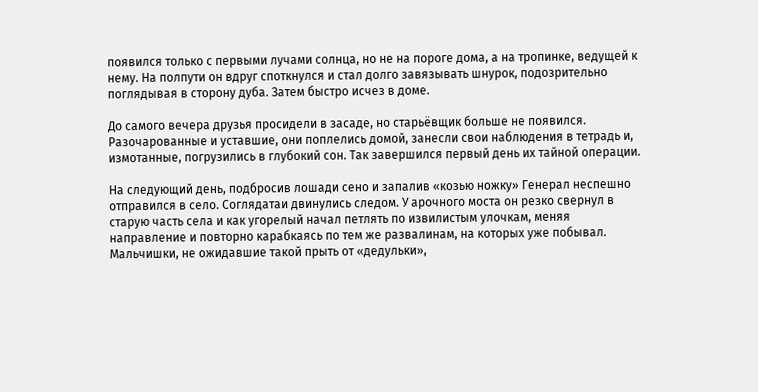появился только с первыми лучами солнца, но не на пороге дома, а на тропинке, ведущей к нему. На полпути он вдруг споткнулся и стал долго завязывать шнурок, подозрительно поглядывая в сторону дуба. Затем быстро исчез в доме.

До самого вечера друзья просидели в засаде, но старьёвщик больше не появился. Разочарованные и уставшие, они поплелись домой, занесли свои наблюдения в тетрадь и, измотанные, погрузились в глубокий сон. Так завершился первый день их тайной операции.

На следующий день, подбросив лошади сено и запалив «козью ножку» Генерал неспешно отправился в село. Соглядатаи двинулись следом. У арочного моста он резко свернул в старую часть села и как угорелый начал петлять по извилистым улочкам, меняя направление и повторно карабкаясь по тем же развалинам, на которых уже побывал. Мальчишки, не ожидавшие такой прыть от «дедульки»,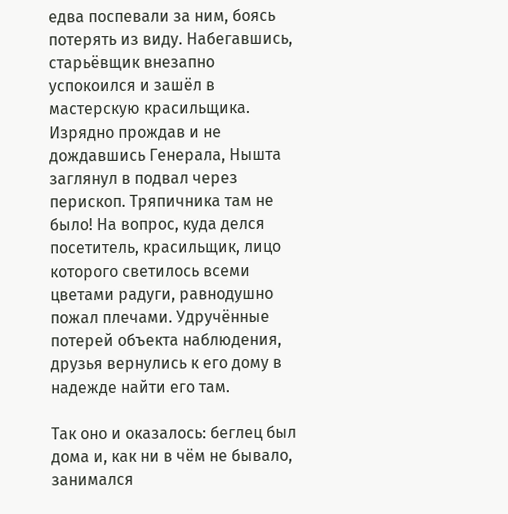едва поспевали за ним, боясь потерять из виду. Набегавшись, старьёвщик внезапно успокоился и зашёл в мастерскую красильщика. Изрядно прождав и не дождавшись Генерала, Нышта заглянул в подвал через перископ. Тряпичника там не было! На вопрос, куда делся посетитель, красильщик, лицо которого светилось всеми цветами радуги, равнодушно пожал плечами. Удручённые потерей объекта наблюдения, друзья вернулись к его дому в надежде найти его там.

Так оно и оказалось: беглец был дома и, как ни в чём не бывало, занимался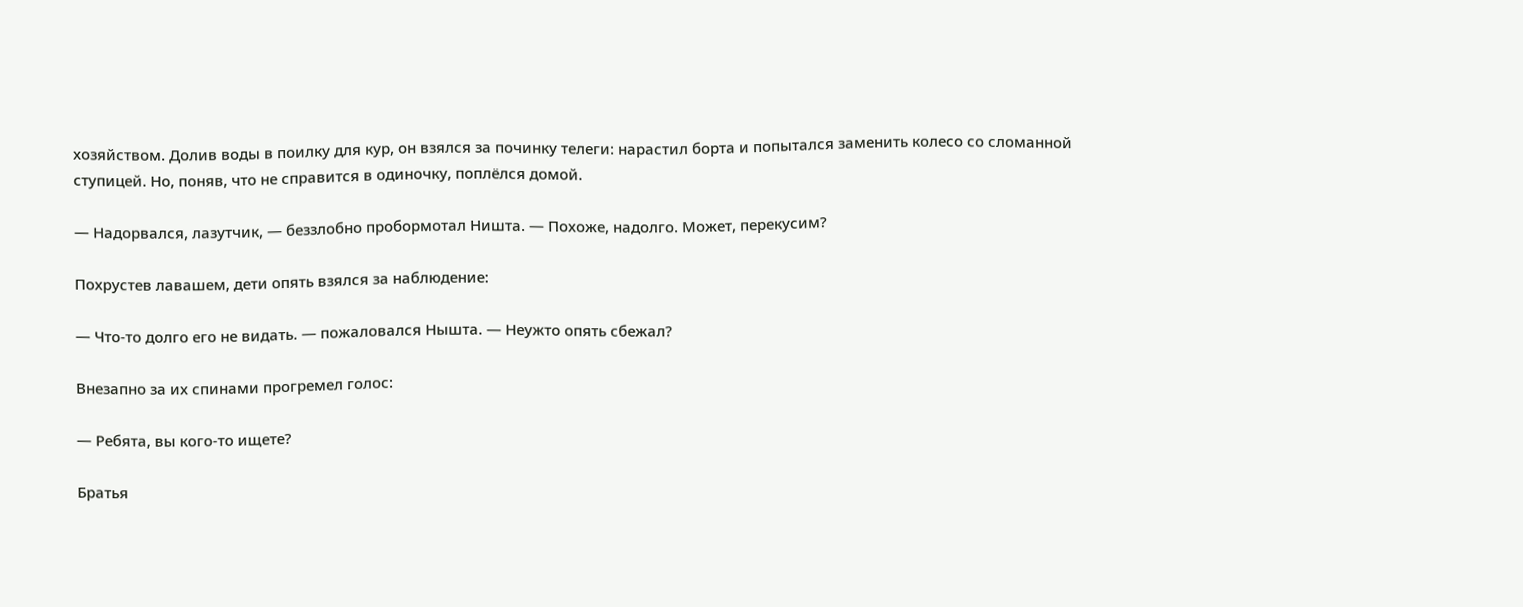хозяйством. Долив воды в поилку для кур, он взялся за починку телеги: нарастил борта и попытался заменить колесо со сломанной ступицей. Но, поняв, что не справится в одиночку, поплёлся домой.

— Надорвался, лазутчик, — беззлобно пробормотал Ништа. — Похоже, надолго. Может, перекусим?

Похрустев лавашем, дети опять взялся за наблюдение:

— Что-то долго его не видать. — пожаловался Нышта. — Неужто опять сбежал?

Внезапно за их спинами прогремел голос:

— Ребята, вы кого-то ищете?

Братья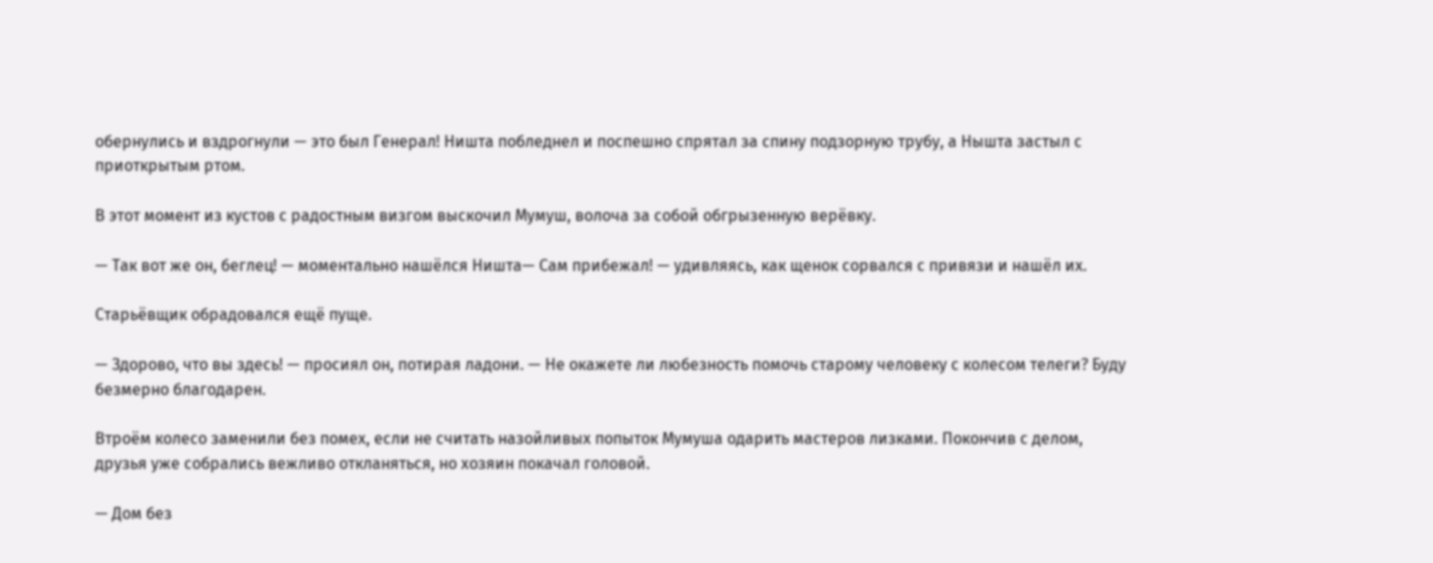обернулись и вздрогнули — это был Генерал! Ништа побледнел и поспешно спрятал за спину подзорную трубу, а Нышта застыл с приоткрытым ртом.

В этот момент из кустов с радостным визгом выскочил Мумуш, волоча за собой обгрызенную верёвку.

— Так вот же он, беглец! — моментально нашёлся Ништа— Сам прибежал! — удивляясь, как щенок сорвался с привязи и нашёл их.

Старьёвщик обрадовался ещё пуще.

— Здорово, что вы здесь! — просиял он, потирая ладони. — Не окажете ли любезность помочь старому человеку с колесом телеги? Буду безмерно благодарен.

Втроём колесо заменили без помех, если не считать назойливых попыток Мумуша одарить мастеров лизками. Покончив с делом, друзья уже собрались вежливо откланяться, но хозяин покачал головой.

— Дом без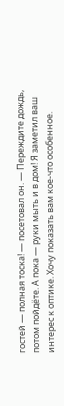гостей — полная тоска! — посетовал он. — Переждите дождь, потом пойдёте. А пока — руки мыть и в дом! Я заметил ваш интерес к оптике. Хочу показать вам кое-что особенное.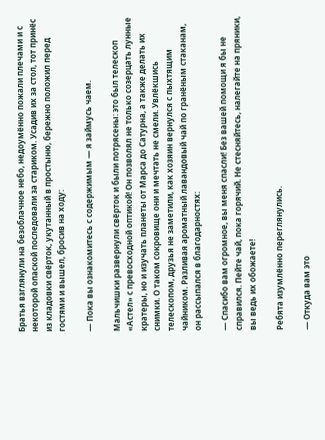Братья взглянули на безоблачное небо, недоумённо пожали плечами и с некоторой опаской последовали за стариком. Усадив их за стол, тот принёс из кладовки свёрток, укутанный в простыню, бережно положил перед гостями и вышел, бросив на ходу:

— Пока вы ознакомитесь с содержимым — я займусь чаем.

Мальчишки развернули свёрток и были потрясены: это был телескоп «Астел» с превосходной оптикой! Он позволял не только созерцать лунные кратеры, но и изучать планеты от Марса до Сатурна, а также делать их снимки. О таком сокровище они и мечтать не смели. Увлёкшись телескопом, друзья не заметили, как хозяин вернулся с пыхтящим чайником. Разливая ароматный лавандовый чай по гранёным стаканам, он рассыпался в благодарностях:

— Спасибо вам огромное, вы меня спасли! Без вашей помощи я бы не справился. Пейте чай, пока горячий. Не стесняйтесь, налегайте на пряники, вы ведь их обожаете!

Ребята изумлённо переглянулись.

— Откуда вам это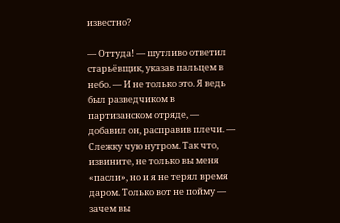известно?

— Оттуда! — шутливо ответил старьёвщик, указав пальцем в небо. — И не только это. Я ведь был разведчиком в партизанском отряде, — добавил он, расправив плечи. — Слежку чую нутром. Так что, извините, не только вы меня «пасли», но и я не терял время даром. Только вот не пойму — зачем вы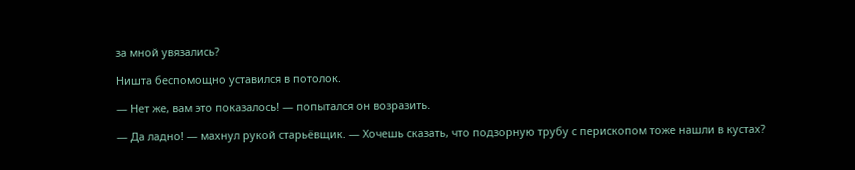за мной увязались?

Ништа беспомощно уставился в потолок.

— Нет же, вам это показалось! — попытался он возразить.

— Да ладно! — махнул рукой старьёвщик. — Хочешь сказать, что подзорную трубу с перископом тоже нашли в кустах?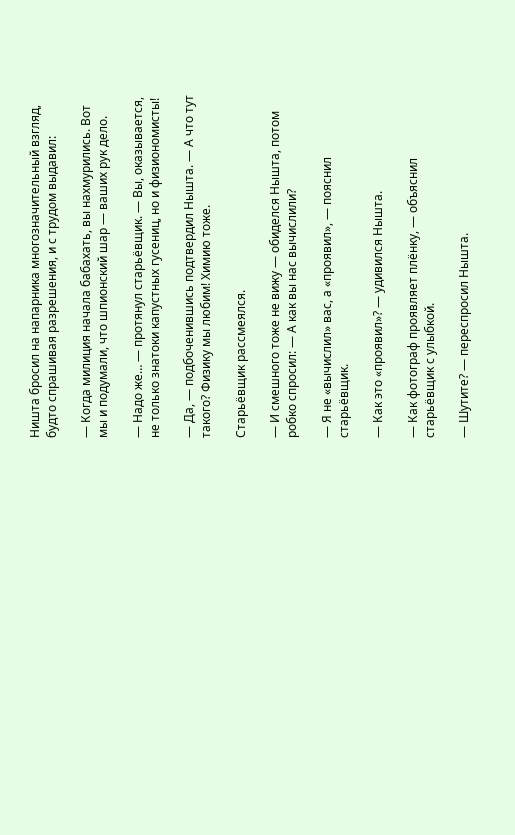Ништа бросил на напарника многозначительный взгляд, будто спрашивая разрешения, и с трудом выдавил:

— Когда милиция начала бабахать, вы нахмурились. Вот мы и подумали, что шпионский шар — ваших рук дело.

— Надо же… — протянул старьёвщик. — Вы, оказывается, не только знатоки капустных гусениц, но и физиономисты!

— Да, — подбоченившись подтвердил Нышта. — А что тут такого? Физику мы любим! Химию тоже.

Старьёвщик рассмеялся.

— И смешного тоже не вижу — обиделся Нышта, потом робко спросил: — А как вы нас вычислили?

— Я не «вычислил» вас, а «проявил», — пояснил старьёвщик.

— Как это «проявил»? — удивился Нышта.

— Как фотограф проявляет плёнку, — объяснил старьёвщик с улыбкой.

— Шутите? — переспросил Нышта.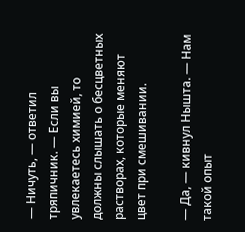— Ничуть, — ответил тряпичник. — Если вы увлекаетесь химией, то должны слышать о бесцветных растворах, которые меняют цвет при смешивании.

— Да, — кивнул Нышта. — Нам такой опыт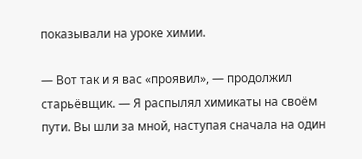показывали на уроке химии.

— Вот так и я вас «проявил», — продолжил старьёвщик. — Я распылял химикаты на своём пути. Вы шли за мной, наступая сначала на один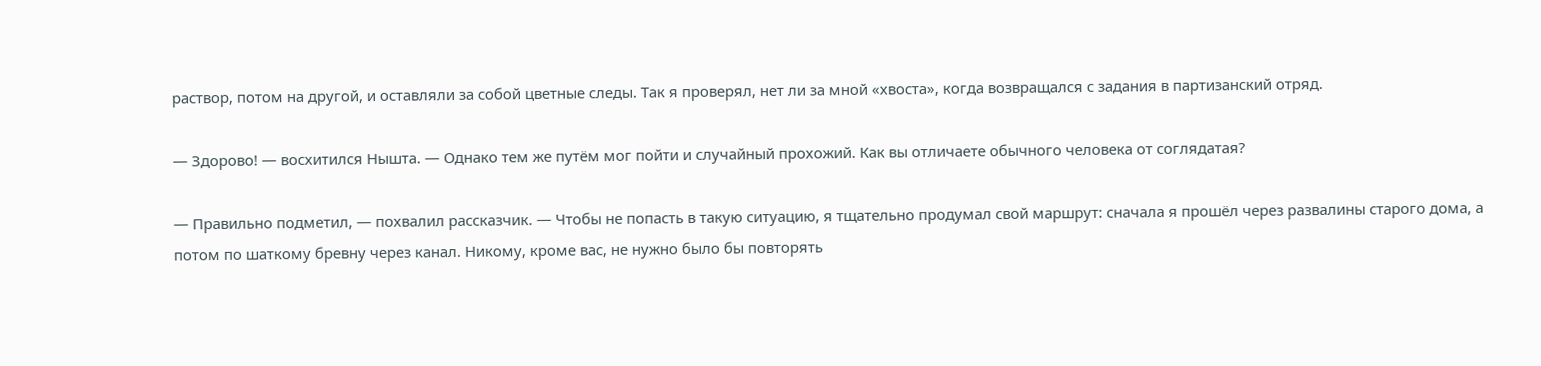раствор, потом на другой, и оставляли за собой цветные следы. Так я проверял, нет ли за мной «хвоста», когда возвращался с задания в партизанский отряд.

— Здорово! — восхитился Нышта. — Однако тем же путём мог пойти и случайный прохожий. Как вы отличаете обычного человека от соглядатая?

— Правильно подметил, — похвалил рассказчик. — Чтобы не попасть в такую ситуацию, я тщательно продумал свой маршрут: сначала я прошёл через развалины старого дома, а потом по шаткому бревну через канал. Никому, кроме вас, не нужно было бы повторять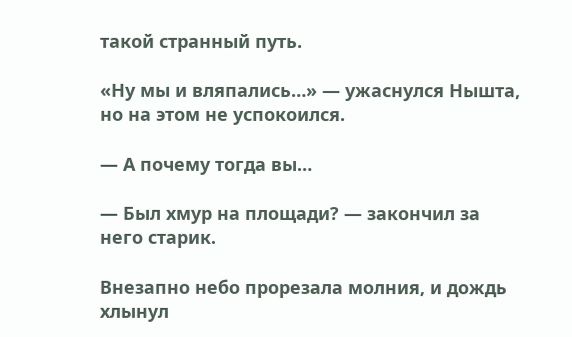такой странный путь.

«Ну мы и вляпались…» — ужаснулся Нышта, но на этом не успокоился.

— А почему тогда вы…

— Был хмур на площади? — закончил за него старик.

Внезапно небо прорезала молния, и дождь хлынул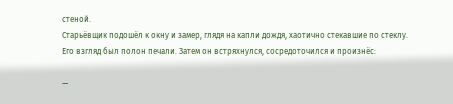стеной.
Старьёвщик подошёл к окну и замер, глядя на капли дождя, хаотично стекавшие по стеклу. Его взгляд был полон печали. Затем он встряхнулся, сосредоточился и произнёс:

—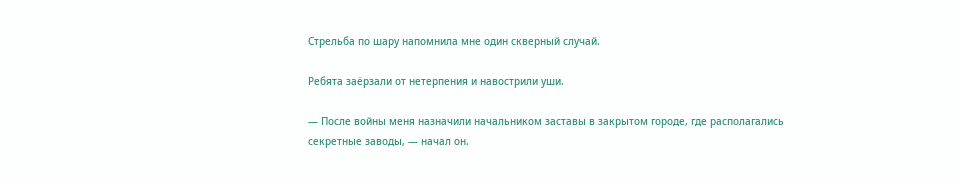Стрельба по шару напомнила мне один скверный случай.

Ребята заёрзали от нетерпения и навострили уши.

— После войны меня назначили начальником заставы в закрытом городе, где располагались секретные заводы, — начал он.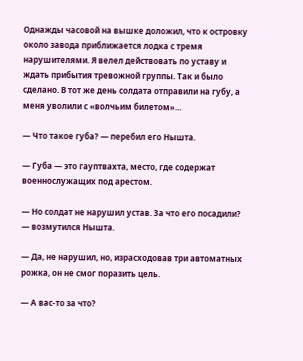Однажды часовой на вышке доложил, что к островку около завода приближается лодка с тремя нарушителями. Я велел действовать по уставу и ждать прибытия тревожной группы. Так и было сделано. В тот же день солдата отправили на губу, а меня уволили с «волчьим билетом»…

— Что такое губа? — перебил его Нышта.

— Губа — это гауптвахта, место, где содержат военнослужащих под арестом.

— Но солдат не нарушил устав. За что его посадили? — возмутился Нышта.

— Да, не нарушил, но, израсходовав три автоматных рожка, он не смог поразить цель.

— А вас-то за что?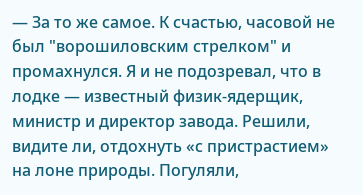— За то же самое. К счастью, часовой не был "ворошиловским стрелком" и промахнулся. Я и не подозревал, что в лодке — известный физик-ядерщик, министр и директор завода. Решили, видите ли, отдохнуть «с пристрастием» на лоне природы. Погуляли,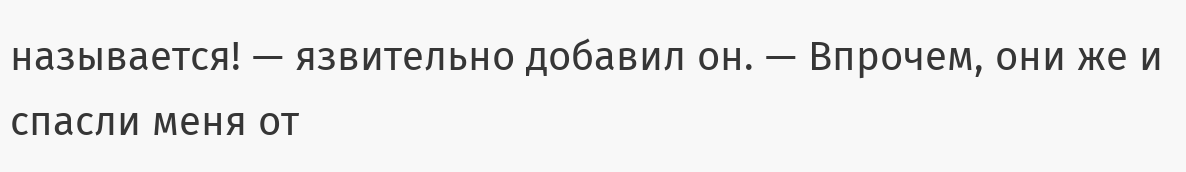называется! — язвительно добавил он. — Впрочем, они же и спасли меня от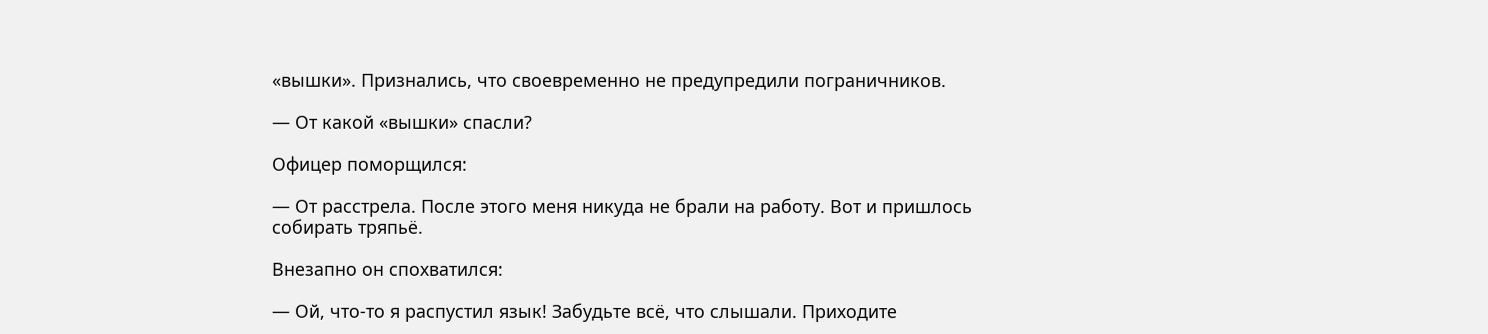«вышки». Признались, что своевременно не предупредили пограничников.

— От какой «вышки» спасли?

Офицер поморщился:

— От расстрела. После этого меня никуда не брали на работу. Вот и пришлось собирать тряпьё.

Внезапно он спохватился:

— Ой, что-то я распустил язык! Забудьте всё, что слышали. Приходите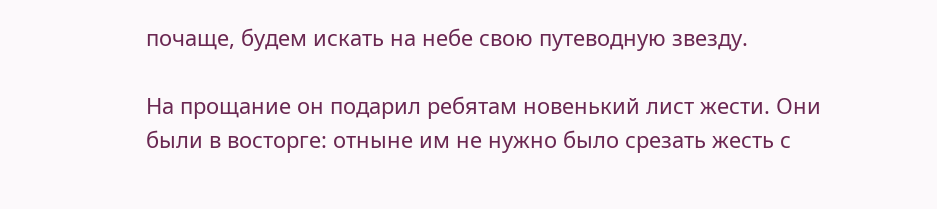почаще, будем искать на небе свою путеводную звезду.

На прощание он подарил ребятам новенький лист жести. Они были в восторге: отныне им не нужно было срезать жесть с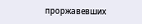проржавевших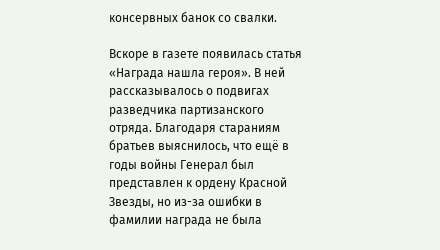консервных банок со свалки.

Вскоре в газете появилась статья «Награда нашла героя». В ней рассказывалось о подвигах разведчика партизанского отряда. Благодаря стараниям братьев выяснилось, что ещё в годы войны Генерал был представлен к ордену Красной Звезды, но из-за ошибки в фамилии награда не была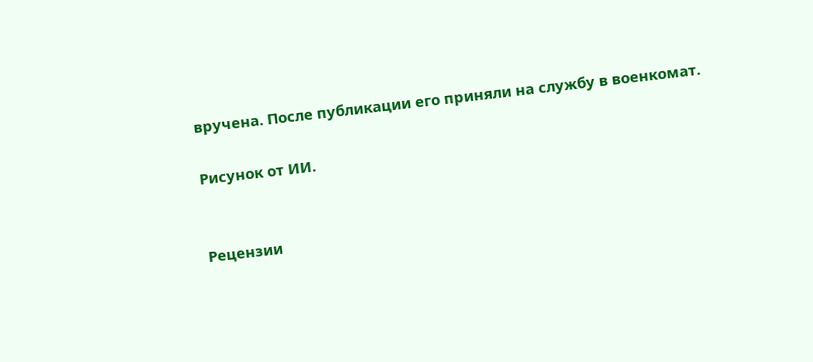вручена. После публикации его приняли на службу в военкомат.

Рисунок от ИИ.


Рецензии